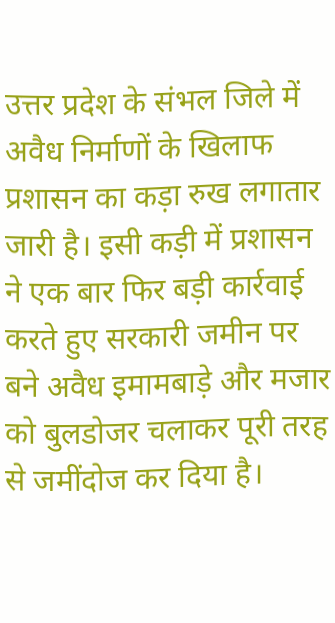उत्तर प्रदेश के संभल जिले में अवैध निर्माणों के खिलाफ प्रशासन का कड़ा रुख लगातार जारी है। इसी कड़ी में प्रशासन ने एक बार फिर बड़ी कार्रवाई करते हुए सरकारी जमीन पर बने अवैध इमामबाड़े और मजार को बुलडोजर चलाकर पूरी तरह से जमींदोज कर दिया है।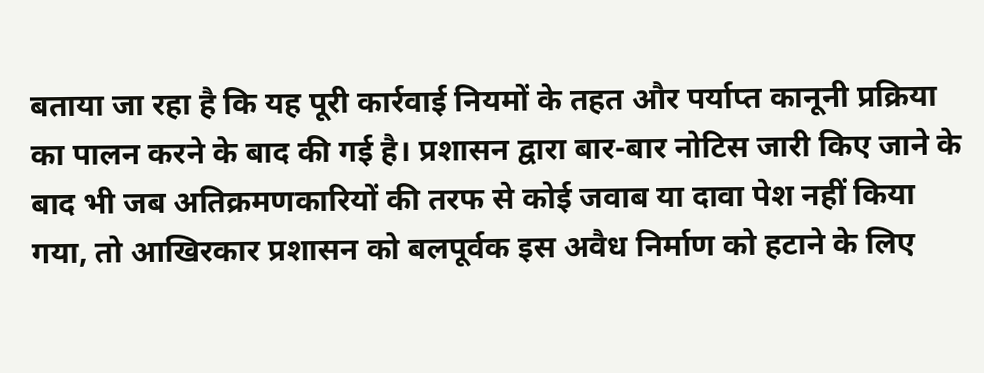बताया जा रहा है कि यह पूरी कार्रवाई नियमों के तहत और पर्याप्त कानूनी प्रक्रिया का पालन करने के बाद की गई है। प्रशासन द्वारा बार-बार नोटिस जारी किए जाने के बाद भी जब अतिक्रमणकारियों की तरफ से कोई जवाब या दावा पेश नहीं किया गया, तो आखिरकार प्रशासन को बलपूर्वक इस अवैध निर्माण को हटाने के लिए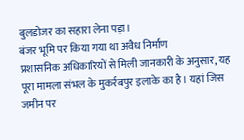बुलडोजर का सहारा लेना पड़ा।
बंजर भूमि पर किया गया था अवैध निर्माण
प्रशासनिक अधिकारियों से मिली जानकारी के अनुसार, यह पूरा मामला संभल के मुकर्रबपुर इलाके का है। यहां जिस जमीन पर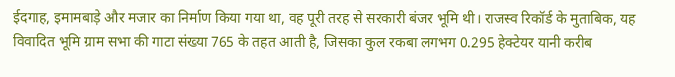ईदगाह, इमामबाड़े और मजार का निर्माण किया गया था, वह पूरी तरह से सरकारी बंजर भूमि थी। राजस्व रिकॉर्ड के मुताबिक, यह विवादित भूमि ग्राम सभा की गाटा संख्या 765 के तहत आती है, जिसका कुल रकबा लगभग 0.295 हेक्टेयर यानी करीब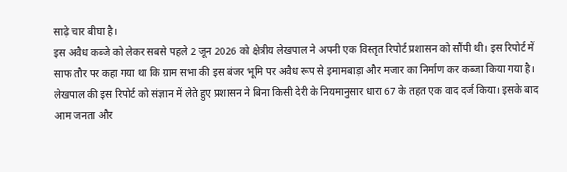साढ़े चार बीघा है।
इस अवैध कब्जे को लेकर सबसे पहले 2 जून 2026 को क्षेत्रीय लेखपाल ने अपनी एक विस्तृत रिपोर्ट प्रशासन को सौंपी थी। इस रिपोर्ट में साफ तौर पर कहा गया था कि ग्राम सभा की इस बंजर भूमि पर अवैध रूप से इमामबाड़ा और मजार का निर्माण कर कब्जा किया गया है। लेखपाल की इस रिपोर्ट को संज्ञान में लेते हुए प्रशासन ने बिना किसी देरी के नियमानुसार धारा 67 के तहत एक वाद दर्ज किया। इसके बाद आम जनता और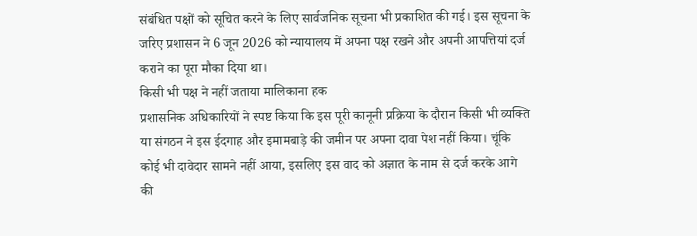संबंधित पक्षों को सूचित करने के लिए सार्वजनिक सूचना भी प्रकाशित की गई। इस सूचना के जरिए प्रशासन ने 6 जून 2026 को न्यायालय में अपना पक्ष रखने और अपनी आपत्तियां दर्ज कराने का पूरा मौका दिया था।
किसी भी पक्ष ने नहीं जताया मालिकाना हक
प्रशासनिक अधिकारियों ने स्पष्ट किया कि इस पूरी कानूनी प्रक्रिया के दौरान किसी भी व्यक्ति या संगठन ने इस ईदगाह और इमामबाड़े की जमीन पर अपना दावा पेश नहीं किया। चूंकि कोई भी दावेदार सामने नहीं आया, इसलिए इस वाद को अज्ञात के नाम से दर्ज करके आगे की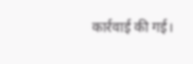कार्रवाई की गई।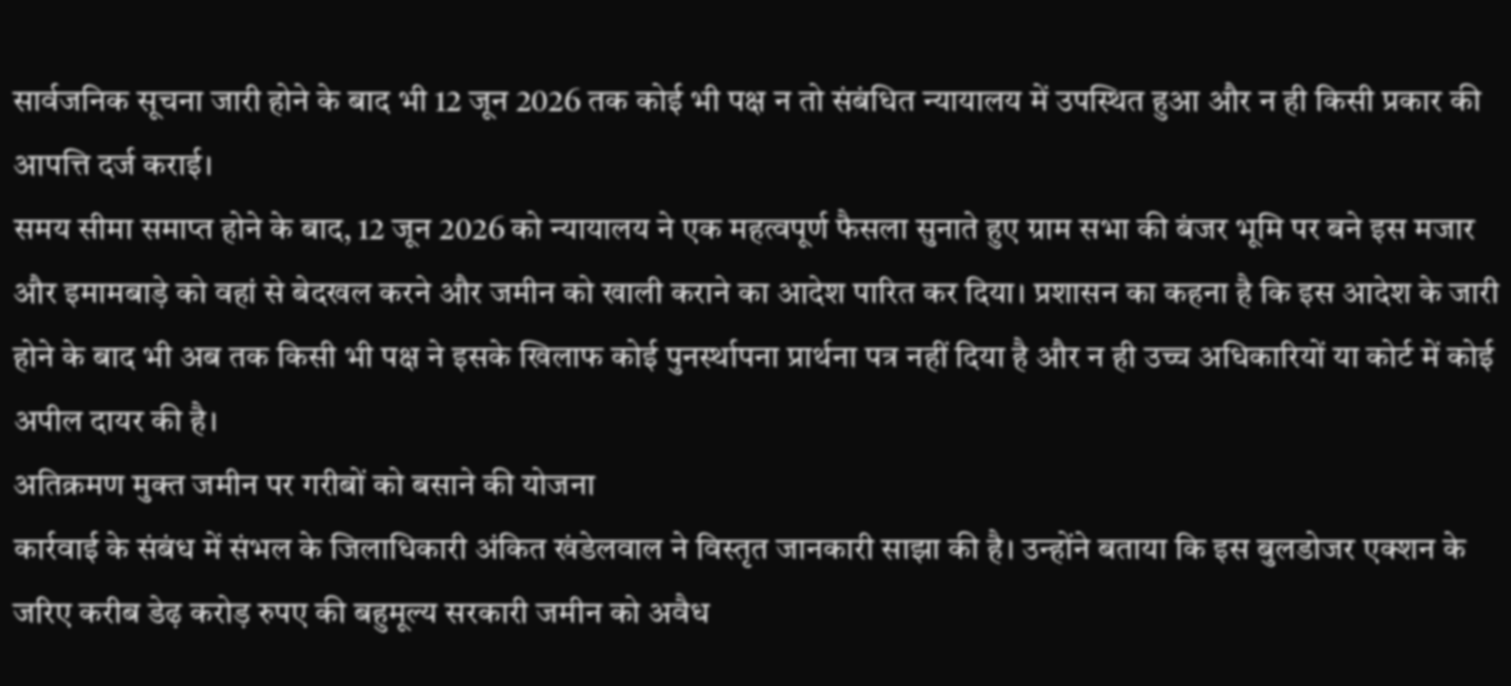सार्वजनिक सूचना जारी होने के बाद भी 12 जून 2026 तक कोई भी पक्ष न तो संबंधित न्यायालय में उपस्थित हुआ और न ही किसी प्रकार की आपत्ति दर्ज कराई।
समय सीमा समाप्त होने के बाद, 12 जून 2026 को न्यायालय ने एक महत्वपूर्ण फैसला सुनाते हुए ग्राम सभा की बंजर भूमि पर बने इस मजार और इमामबाड़े को वहां से बेदखल करने और जमीन को खाली कराने का आदेश पारित कर दिया। प्रशासन का कहना है कि इस आदेश के जारी होने के बाद भी अब तक किसी भी पक्ष ने इसके खिलाफ कोई पुनर्स्थापना प्रार्थना पत्र नहीं दिया है और न ही उच्च अधिकारियों या कोर्ट में कोई अपील दायर की है।
अतिक्रमण मुक्त जमीन पर गरीबों को बसाने की योजना
कार्रवाई के संबंध में संभल के जिलाधिकारी अंकित खंडेलवाल ने विस्तृत जानकारी साझा की है। उन्होंने बताया कि इस बुलडोजर एक्शन के जरिए करीब डेढ़ करोड़ रुपए की बहुमूल्य सरकारी जमीन को अवैध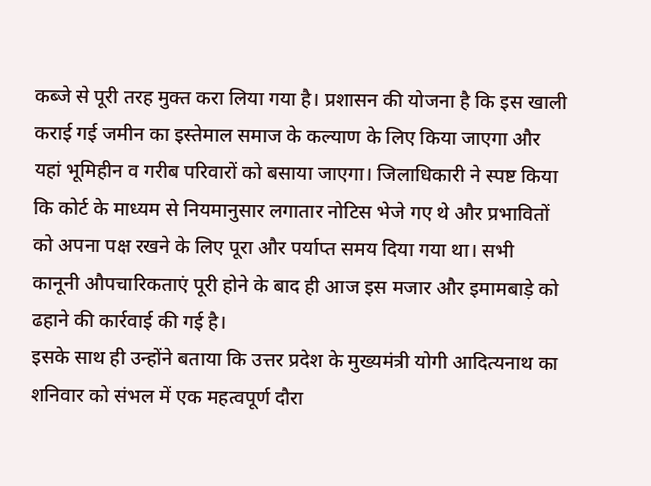कब्जे से पूरी तरह मुक्त करा लिया गया है। प्रशासन की योजना है कि इस खाली कराई गई जमीन का इस्तेमाल समाज के कल्याण के लिए किया जाएगा और यहां भूमिहीन व गरीब परिवारों को बसाया जाएगा। जिलाधिकारी ने स्पष्ट किया कि कोर्ट के माध्यम से नियमानुसार लगातार नोटिस भेजे गए थे और प्रभावितों को अपना पक्ष रखने के लिए पूरा और पर्याप्त समय दिया गया था। सभी कानूनी औपचारिकताएं पूरी होने के बाद ही आज इस मजार और इमामबाड़े को ढहाने की कार्रवाई की गई है।
इसके साथ ही उन्होंने बताया कि उत्तर प्रदेश के मुख्यमंत्री योगी आदित्यनाथ का शनिवार को संभल में एक महत्वपूर्ण दौरा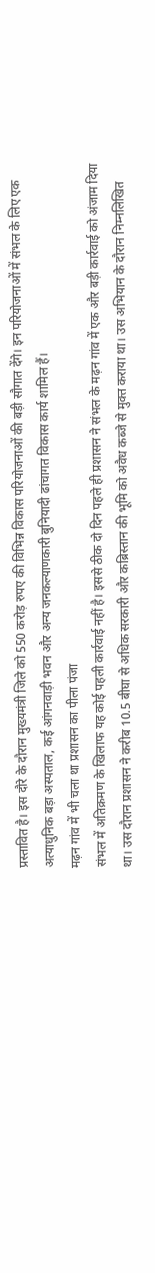प्रस्तावित है। इस दौरे के दौरान मुख्यमंत्री जिले को 550 करोड़ रुपए की विभिन्न विकास परियोजनाओं की बड़ी सौगात देंगे। इन परियोजनाओं में संभल के लिए एक अत्याधुनिक बड़ा अस्पताल, कई आंगनवाड़ी भवन और अन्य जनकल्याणकारी बुनियादी ढांचागत विकास कार्य शामिल हैं।
मढ़न गांव में भी चला था प्रशासन का पीला पंजा
संभल में अतिक्रमण के खिलाफ यह कोई पहली कार्रवाई नहीं है। इससे ठीक दो दिन पहले ही प्रशासन ने संभल के मढ़न गांव में एक और बड़ी कार्रवाई को अंजाम दिया था। उस दौरान प्रशासन ने करीब 10.5 बीघा से अधिक सरकारी और कब्रिस्तान की भूमि को अवैध कब्जे से मुक्त कराया था। उस अभियान के दौरान निम्नलिखित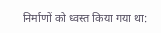निर्माणों को ध्वस्त किया गया था: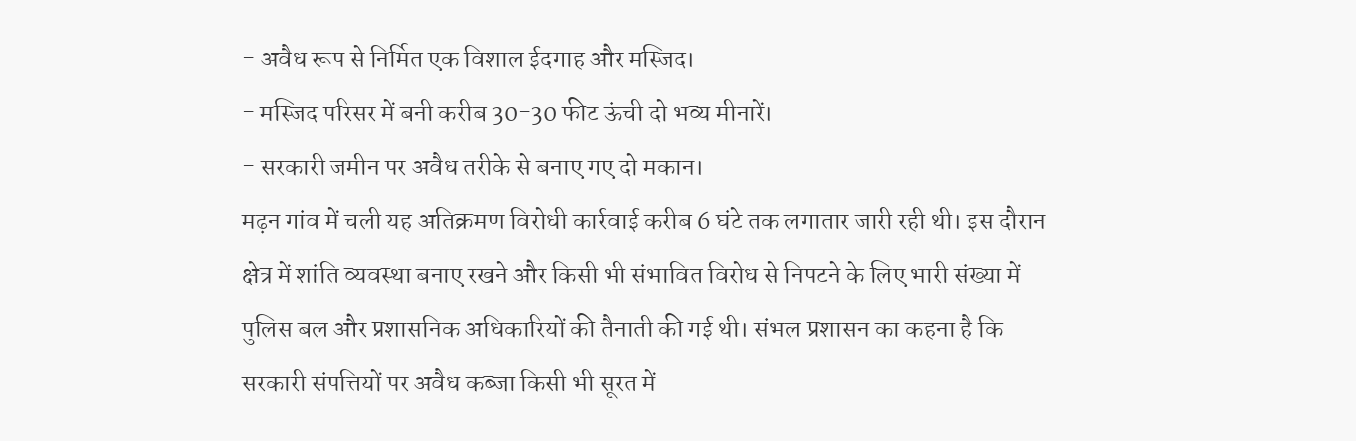- अवैध रूप से निर्मित एक विशाल ईदगाह और मस्जिद।
- मस्जिद परिसर में बनी करीब 30-30 फीट ऊंची दो भव्य मीनारें।
- सरकारी जमीन पर अवैध तरीके से बनाए गए दो मकान।
मढ़न गांव में चली यह अतिक्रमण विरोधी कार्रवाई करीब 6 घंटे तक लगातार जारी रही थी। इस दौरान क्षेत्र में शांति व्यवस्था बनाए रखने और किसी भी संभावित विरोध से निपटने के लिए भारी संख्या में पुलिस बल और प्रशासनिक अधिकारियों की तैनाती की गई थी। संभल प्रशासन का कहना है कि सरकारी संपत्तियों पर अवैध कब्जा किसी भी सूरत में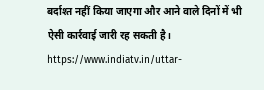बर्दाश्त नहीं किया जाएगा और आने वाले दिनों में भी ऐसी कार्रवाई जारी रह सकती है।
https://www.indiatv.in/uttar-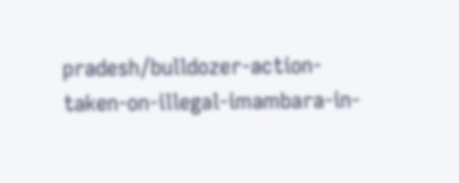pradesh/bulldozer-action-taken-on-illegal-imambara-in-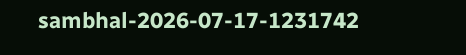sambhal-2026-07-17-1231742